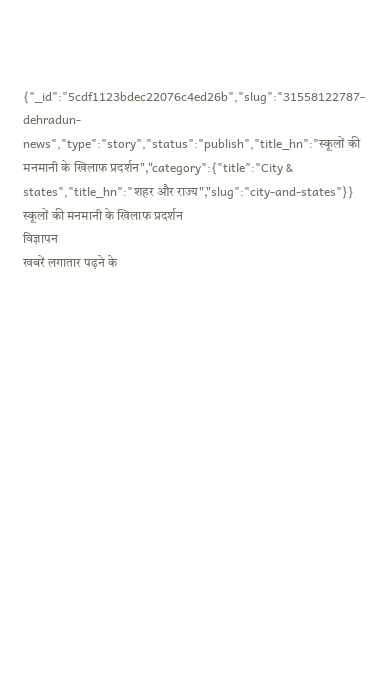{"_id":"5cdf1123bdec22076c4ed26b","slug":"31558122787-dehradun-news","type":"story","status":"publish","title_hn":"स्कूलों की मनमानी के खिलाफ प्रदर्शन","category":{"title":"City & states","title_hn":"शहर और राज्य","slug":"city-and-states"}}
स्कूलों की मनमानी के खिलाफ प्रदर्शन
विज्ञापन
खबरें लगातार पढ़ने के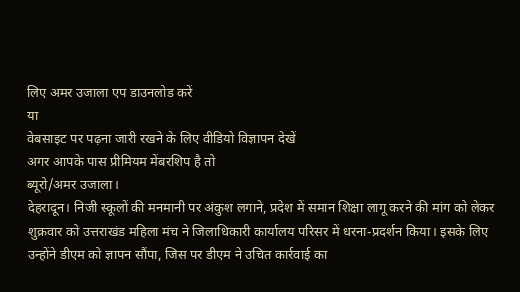लिए अमर उजाला एप डाउनलोड करें
या
वेबसाइट पर पढ़ना जारी रखने के लिए वीडियो विज्ञापन देखें
अगर आपके पास प्रीमियम मेंबरशिप है तो
ब्यूरो/अमर उजाला।
देहरादून। निजी स्कूलों की मनमानी पर अंकुश लगाने, प्रदेश में समान शिक्षा लागू करने की मांग को लेकर शुक्रवार को उत्तराखंड महिला मंच ने जिलाधिकारी कार्यालय परिसर में धरना-प्रदर्शन किया। इसके लिए उन्होंने डीएम को ज्ञापन सौंपा, जिस पर डीएम ने उचित कार्रवाई का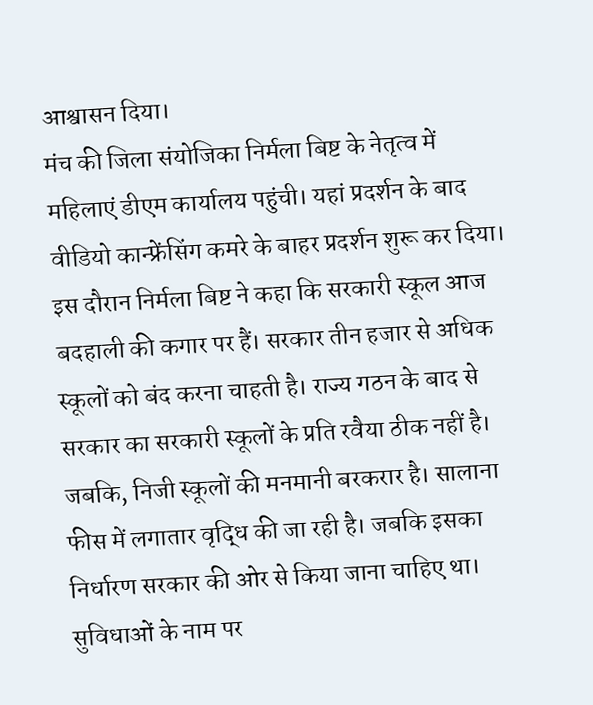आश्वासन दिया।
मंच की जिला संयोजिका निर्मला बिष्ट के नेतृत्व में महिलाएं डीएम कार्यालय पहुंची। यहां प्रदर्शन के बाद वीडियो कान्फ्रेंसिंग कमरे के बाहर प्रदर्शन शुरू कर दिया। इस दौरान निर्मला बिष्ट ने कहा कि सरकारी स्कूल आज बदहाली की कगार पर हैं। सरकार तीन हजार से अधिक स्कूलों को बंद करना चाहती है। राज्य गठन के बाद से सरकार का सरकारी स्कूलों के प्रति रवैया ठीक नहीं है। जबकि, निजी स्कूलों की मनमानी बरकरार है। सालाना फीस में लगातार वृद्धि की जा रही है। जबकि इसका निर्धारण सरकार की ओर से किया जाना चाहिए था। सुविधाओं के नाम पर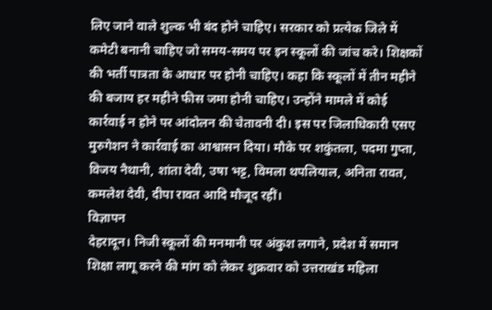लिए जाने वाले शुल्क भी बंद होने चाहिए। सरकार को प्रत्येक जिले में कमेटी बनानी चाहिए जो समय-समय पर इन स्कूलों की जांच करे। शिक्षकों की भर्ती पात्रता के आधार पर होनी चाहिए। कहा कि स्कूलों में तीन महीने की बजाय हर महीने फीस जमा होनी चाहिए। उन्होंने मामले में कोई कार्रवाई न होने पर आंदोलन की चेतावनी दी। इस पर जिलाधिकारी एसए मुरुगेशन ने कार्रवाई का आश्वासन दिया। मौके पर शकुंतला, पदमा गुप्ता, विजय नैथानी, शांता देवी, उषा भट्ट, विमला थपलियाल, अनिता रावत, कमलेश देवी, दीपा रावत आदि मौजूद रहीं।
विज्ञापन
देहरादून। निजी स्कूलों की मनमानी पर अंकुश लगाने, प्रदेश में समान शिक्षा लागू करने की मांग को लेकर शुक्रवार को उत्तराखंड महिला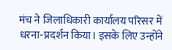मंच ने जिलाधिकारी कार्यालय परिसर में धरना-प्रदर्शन किया। इसके लिए उन्होंने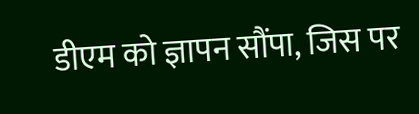डीएम को ज्ञापन सौंपा, जिस पर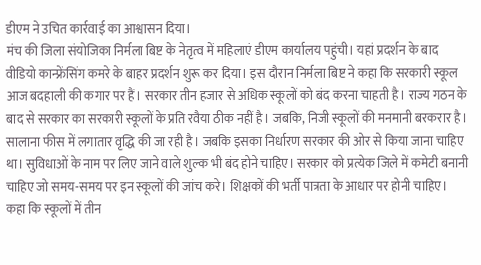डीएम ने उचित कार्रवाई का आश्वासन दिया।
मंच की जिला संयोजिका निर्मला बिष्ट के नेतृत्व में महिलाएं डीएम कार्यालय पहुंची। यहां प्रदर्शन के बाद वीडियो कान्फ्रेंसिंग कमरे के बाहर प्रदर्शन शुरू कर दिया। इस दौरान निर्मला बिष्ट ने कहा कि सरकारी स्कूल आज बदहाली की कगार पर हैं। सरकार तीन हजार से अधिक स्कूलों को बंद करना चाहती है। राज्य गठन के बाद से सरकार का सरकारी स्कूलों के प्रति रवैया ठीक नहीं है। जबकि, निजी स्कूलों की मनमानी बरकरार है। सालाना फीस में लगातार वृद्धि की जा रही है। जबकि इसका निर्धारण सरकार की ओर से किया जाना चाहिए था। सुविधाओं के नाम पर लिए जाने वाले शुल्क भी बंद होने चाहिए। सरकार को प्रत्येक जिले में कमेटी बनानी चाहिए जो समय-समय पर इन स्कूलों की जांच करे। शिक्षकों की भर्ती पात्रता के आधार पर होनी चाहिए। कहा कि स्कूलों में तीन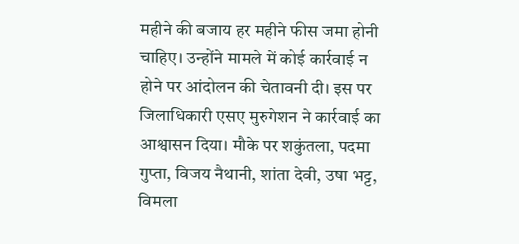महीने की बजाय हर महीने फीस जमा होनी चाहिए। उन्होंने मामले में कोई कार्रवाई न होने पर आंदोलन की चेतावनी दी। इस पर जिलाधिकारी एसए मुरुगेशन ने कार्रवाई का आश्वासन दिया। मौके पर शकुंतला, पदमा गुप्ता, विजय नैथानी, शांता देवी, उषा भट्ट, विमला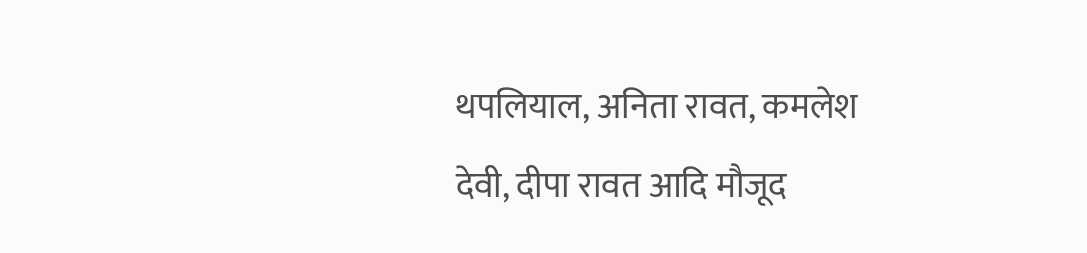थपलियाल, अनिता रावत, कमलेश देवी, दीपा रावत आदि मौजूद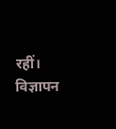रहीं।
विज्ञापन